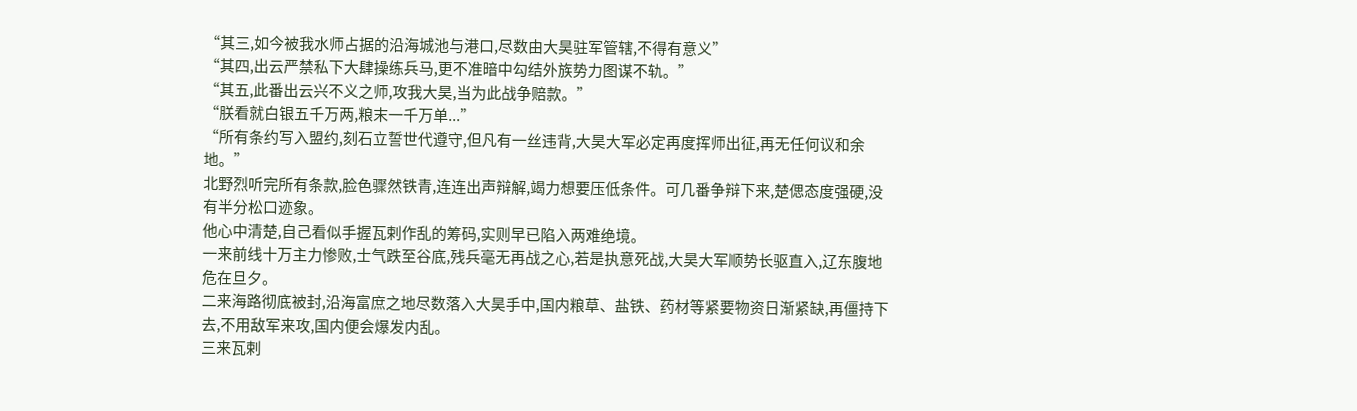“其三,如今被我水师占据的沿海城池与港口,尽数由大昊驻军管辖,不得有意义”
“其四,出云严禁私下大肆操练兵马,更不准暗中勾结外族势力图谋不轨。”
“其五,此番出云兴不义之师,攻我大昊,当为此战争赔款。”
“朕看就白银五千万两,粮末一千万单...”
“所有条约写入盟约,刻石立誓世代遵守,但凡有一丝违背,大昊大军必定再度挥师出征,再无任何议和余地。”
北野烈听完所有条款,脸色骤然铁青,连连出声辩解,竭力想要压低条件。可几番争辩下来,楚偲态度强硬,没有半分松口迹象。
他心中清楚,自己看似手握瓦剌作乱的筹码,实则早已陷入两难绝境。
一来前线十万主力惨败,士气跌至谷底,残兵毫无再战之心,若是执意死战,大昊大军顺势长驱直入,辽东腹地危在旦夕。
二来海路彻底被封,沿海富庶之地尽数落入大昊手中,国内粮草、盐铁、药材等紧要物资日渐紧缺,再僵持下去,不用敌军来攻,国内便会爆发内乱。
三来瓦剌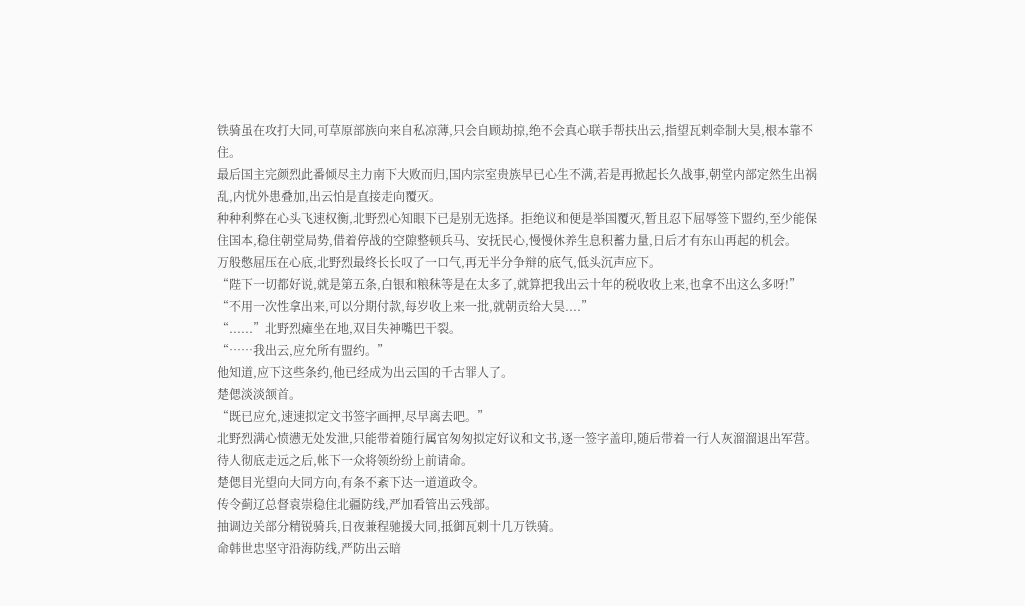铁骑虽在攻打大同,可草原部族向来自私凉薄,只会自顾劫掠,绝不会真心联手帮扶出云,指望瓦剌牵制大昊,根本靠不住。
最后国主完颜烈此番倾尽主力南下大败而归,国内宗室贵族早已心生不满,若是再掀起长久战事,朝堂内部定然生出祸乱,内忧外患叠加,出云怕是直接走向覆灭。
种种利弊在心头飞速权衡,北野烈心知眼下已是别无选择。拒绝议和便是举国覆灭,暂且忍下屈辱签下盟约,至少能保住国本,稳住朝堂局势,借着停战的空隙整顿兵马、安抚民心,慢慢休养生息积蓄力量,日后才有东山再起的机会。
万般憋屈压在心底,北野烈最终长长叹了一口气,再无半分争辩的底气,低头沉声应下。
“陛下一切都好说,就是第五条,白银和粮秣等是在太多了,就算把我出云十年的税收收上来,也拿不出这么多呀!”
“不用一次性拿出来,可以分期付款,每岁收上来一批,就朝贡给大昊....”
“......”北野烈瘫坐在地,双目失神嘴巴干裂。
“……我出云,应允所有盟约。”
他知道,应下这些条约,他已经成为出云国的千古罪人了。
楚偲淡淡颔首。
“既已应允,速速拟定文书签字画押,尽早离去吧。”
北野烈满心愤懑无处发泄,只能带着随行属官匆匆拟定好议和文书,逐一签字盖印,随后带着一行人灰溜溜退出军营。
待人彻底走远之后,帐下一众将领纷纷上前请命。
楚偲目光望向大同方向,有条不紊下达一道道政令。
传令蓟辽总督袁崇稳住北疆防线,严加看管出云残部。
抽调边关部分精锐骑兵,日夜兼程驰援大同,抵御瓦剌十几万铁骑。
命韩世忠坚守沿海防线,严防出云暗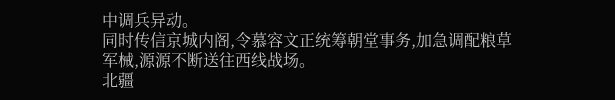中调兵异动。
同时传信京城内阁,令慕容文正统筹朝堂事务,加急调配粮草军械,源源不断送往西线战场。
北疆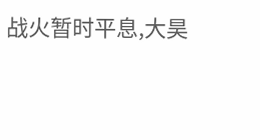战火暂时平息,大昊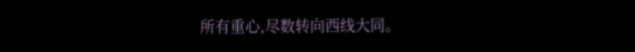所有重心,尽数转向西线大同。